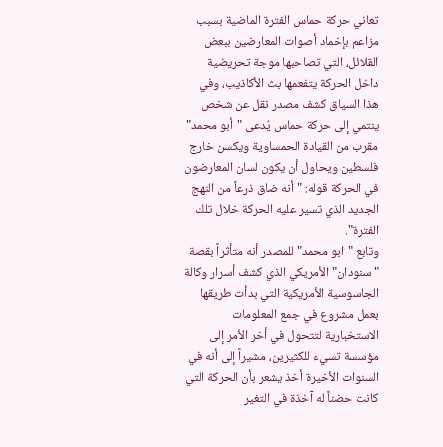تعاني حركة حماس الفترة الماضية بسبب مزاعم بإخماد أصوات المعارضين ببعض القلائل، التي تصاحبها موجة تحريضية داخل الحركة يتفعمها بث الأكاذيب، وفي هذا السياق كشف مصدر نقل عن شخص ينتمي إلى حركة حماس يُدعى "أبو محمد" مقرب من القيادة الحمساوية ويكسن خارج فلسطين ويحاول أن يكون لسان المعارضون في الحركة قوله: "أنه ضاق ذرعاً من النهج الجديد الذي تسير عليه الحركة خلال تلك الفترة".
وتابع "ابو محمد" للمصدر أنه متأثراً بقصة "سنودان" الأمريكي الذي كشف أسرار وكالة الجاسوسية الأمريكية التي بدأت طريقها بعمل مشروع في جمع المعلومات الاستخبارية لتتحول في أخر الأمر إلى مؤسسة تسيء للكثيرين، مشيراً إلى أنه في السنوات الأخيرة أخذ يشعر بأن الحركة التي كانت حضناً له آخذة في التغير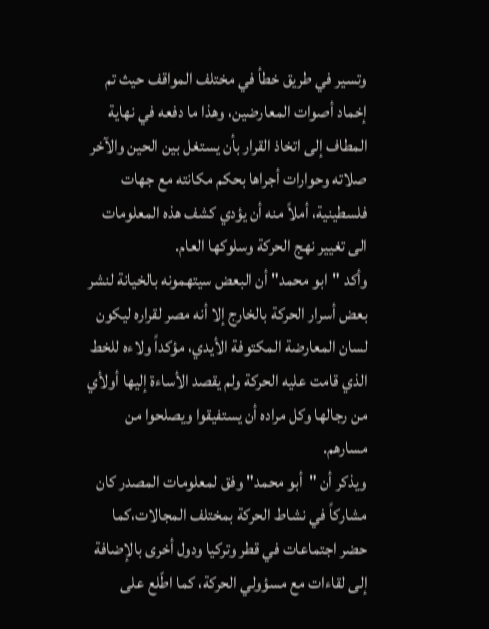وتسير في طريق خطأ في مختلف المواقف حيث تم إخماد أصوات المعارضين، وهذا ما دفعه في نهاية المطاف إلى اتخاذ القرار بأن يستغل بين الحين والآخر صلاته وحوارات أجراها بحكم مكانته مع جهات فلسطينية، أملاً منه أن يؤدي كشف هذه المعلومات الى تغيير نهج الحركة وسلوكها العام.
وأكد "ابو محمد" أن البعض سيتهمونه بالخيانة لنشر بعض أسرار الحركة بالخارج إلا أنه مصر لقراره ليكون لسان المعارضة المكتوفة الأيدي، مؤكداً ولاءه للخط الذي قامت عليه الحركة ولم يقصد الأساءة إليها أولأي من رجالها وكل مراده أن يستفيقوا ويصلحوا من مسارهم.
ويذكر أن "أبو محمد" وفق لمعلومات المصدر كان مشاركاً في نشاط الحركة بمختلف المجالات،كما حضر اجتماعات في قطر وتركيا ودول أخرى بالإضافة إلى لقاءات مع مسؤولي الحركة، كما اطّلع على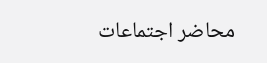محاضر اجتماعات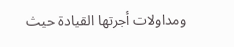ومداولات أجرتها القيادة حيث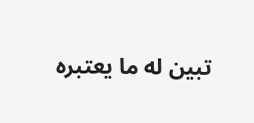تبين له ما يعتبره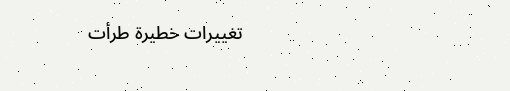تغييرات خطيرة طرأت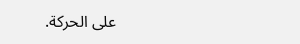على الحركة.